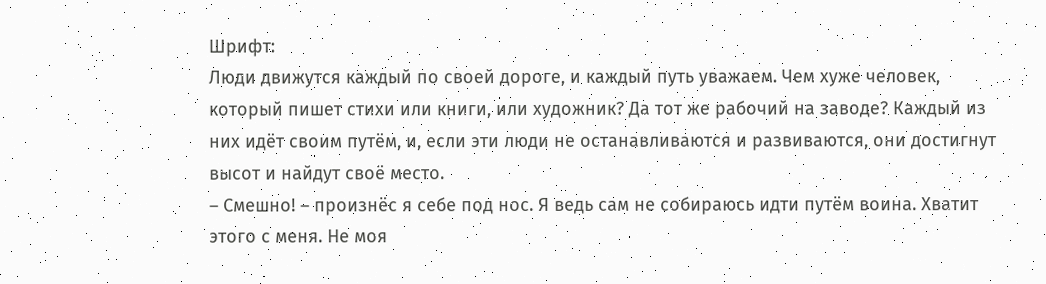Шрифт:
Люди движутся каждый по своей дороге, и каждый путь уважаем. Чем хуже человек, который пишет стихи или книги, или художник? Да тот же рабочий на заводе? Каждый из них идёт своим путём, и, если эти люди не останавливаются и развиваются, они достигнут высот и найдут своё место.
– Смешно! – произнёс я себе под нос. Я ведь сам не собираюсь идти путём воина. Хватит этого с меня. Не моя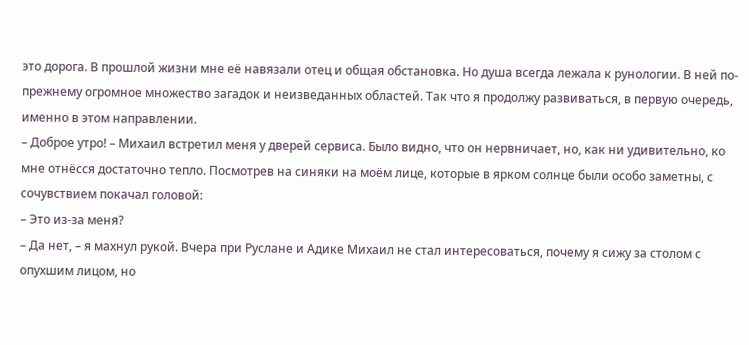это дорога. В прошлой жизни мне её навязали отец и общая обстановка. Но душа всегда лежала к рунологии. В ней по-прежнему огромное множество загадок и неизведанных областей. Так что я продолжу развиваться, в первую очередь, именно в этом направлении.
– Доброе утро! – Михаил встретил меня у дверей сервиса. Было видно, что он нервничает, но, как ни удивительно, ко мне отнёсся достаточно тепло. Посмотрев на синяки на моём лице, которые в ярком солнце были особо заметны, с сочувствием покачал головой:
– Это из-за меня?
– Да нет, – я махнул рукой. Вчера при Руслане и Адике Михаил не стал интересоваться, почему я сижу за столом с опухшим лицом, но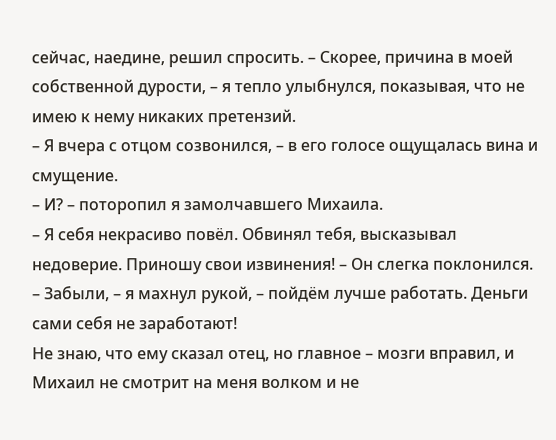сейчас, наедине, решил спросить. – Скорее, причина в моей собственной дурости, – я тепло улыбнулся, показывая, что не имею к нему никаких претензий.
– Я вчера с отцом созвонился, – в его голосе ощущалась вина и смущение.
– И? – поторопил я замолчавшего Михаила.
– Я себя некрасиво повёл. Обвинял тебя, высказывал недоверие. Приношу свои извинения! – Он слегка поклонился.
– Забыли, – я махнул рукой, – пойдём лучше работать. Деньги сами себя не заработают!
Не знаю, что ему сказал отец, но главное – мозги вправил, и Михаил не смотрит на меня волком и не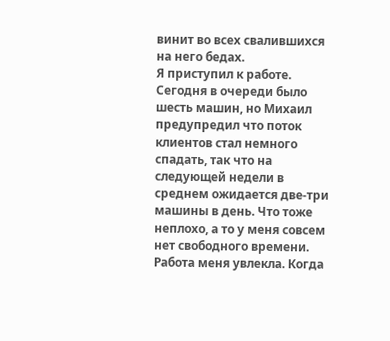винит во всех свалившихся на него бедах.
Я приступил к работе. Сегодня в очереди было шесть машин, но Михаил предупредил что поток клиентов стал немного спадать, так что на следующей недели в среднем ожидается две-три машины в день. Что тоже неплохо, а то у меня совсем нет свободного времени.
Работа меня увлекла. Когда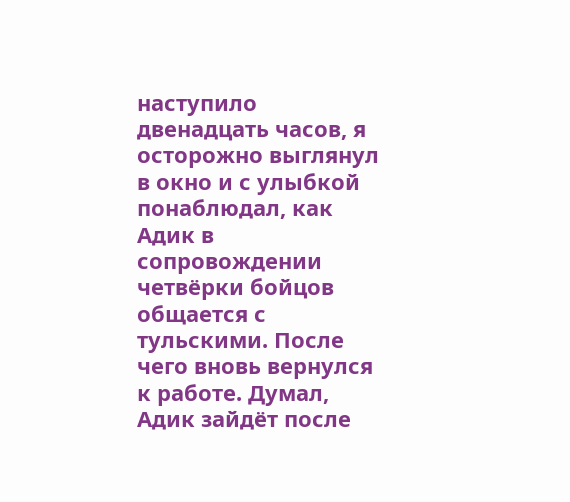наступило двенадцать часов, я осторожно выглянул в окно и с улыбкой понаблюдал, как Адик в сопровождении четвёрки бойцов общается с тульскими. После чего вновь вернулся к работе. Думал, Адик зайдёт после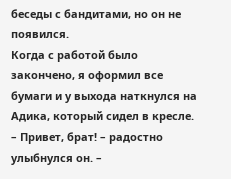беседы с бандитами, но он не появился.
Когда с работой было закончено, я оформил все бумаги и у выхода наткнулся на Адика, который сидел в кресле.
– Привет, брат! – радостно улыбнулся он. –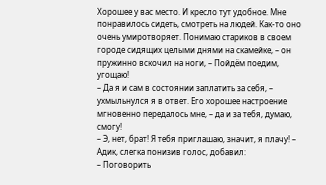Хорошее у вас место. И кресло тут удобное. Мне понравилось сидеть, смотреть на людей. Как-то оно очень умиротворяет. Понимаю стариков в своем городе сидящих целыми днями на скамейке, – он пружинно вскочил на ноги, – Пойдём поедим, угощаю!
– Да я и сам в состоянии заплатить за себя, – ухмыльнулся я в ответ. Его хорошее настроение мгновенно передалось мне, – да и за тебя, думаю, смогу!
– Э, нет, брат! Я тебя приглашаю, значит, я плачу! – Адик, слегка понизив голос, добавил:
– Поговорить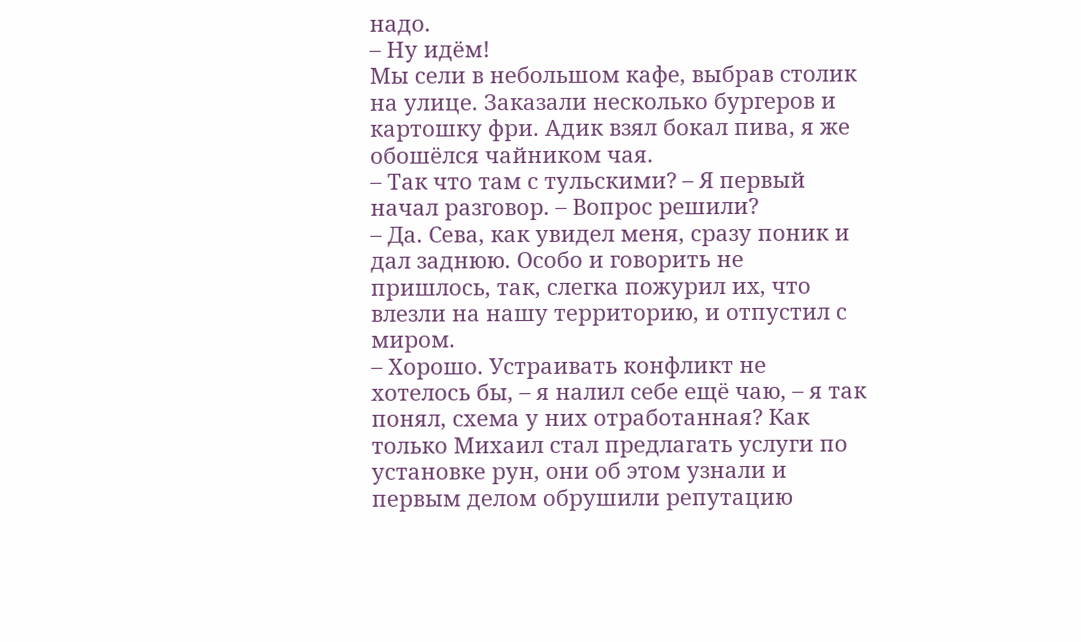надо.
– Ну идём!
Мы сели в небольшом кафе, выбрав столик на улице. Заказали несколько бургеров и картошку фри. Адик взял бокал пива, я же обошёлся чайником чая.
– Так что там с тульскими? – Я первый начал разговор. – Вопрос решили?
– Да. Сева, как увидел меня, сразу поник и дал заднюю. Особо и говорить не пришлось, так, слегка пожурил их, что влезли на нашу территорию, и отпустил с миром.
– Хорошо. Устраивать конфликт не хотелось бы, – я налил себе ещё чаю, – я так понял, схема у них отработанная? Как только Михаил стал предлагать услуги по установке рун, они об этом узнали и первым делом обрушили репутацию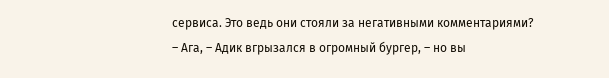сервиса. Это ведь они стояли за негативными комментариями?
– Ага, – Адик вгрызался в огромный бургер, – но вы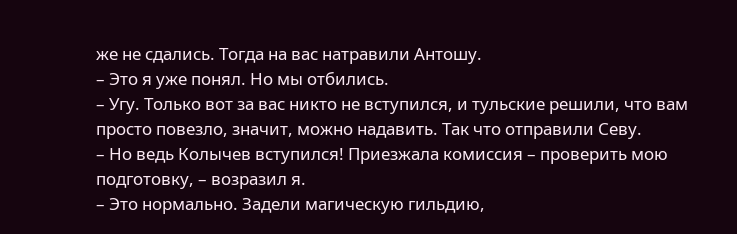же не сдались. Тогда на вас натравили Антошу.
– Это я уже понял. Но мы отбились.
– Угу. Только вот за вас никто не вступился, и тульские решили, что вам просто повезло, значит, можно надавить. Так что отправили Севу.
– Но ведь Колычев вступился! Приезжала комиссия – проверить мою подготовку, – возразил я.
– Это нормально. Задели магическую гильдию,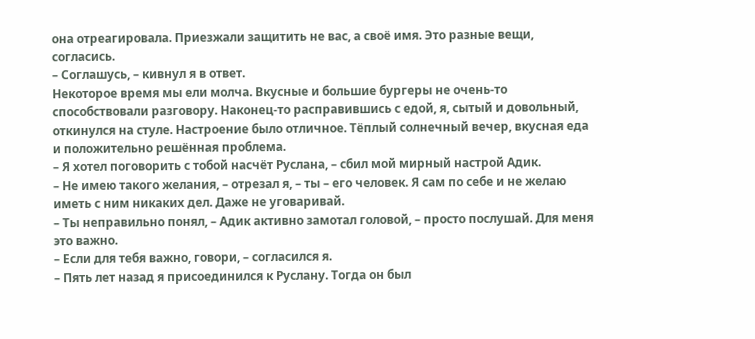она отреагировала. Приезжали защитить не вас, а своё имя. Это разные вещи, согласись.
– Соглашусь, – кивнул я в ответ.
Некоторое время мы ели молча. Вкусные и большие бургеры не очень-то способствовали разговору. Наконец-то расправившись с едой, я, сытый и довольный, откинулся на стуле. Настроение было отличное. Тёплый солнечный вечер, вкусная еда и положительно решённая проблема.
– Я хотел поговорить с тобой насчёт Руслана, – сбил мой мирный настрой Адик.
– Не имею такого желания, – отрезал я, – ты – его человек. Я сам по себе и не желаю иметь с ним никаких дел. Даже не уговаривай.
– Ты неправильно понял, – Адик активно замотал головой, – просто послушай. Для меня это важно.
– Если для тебя важно, говори, – согласился я.
– Пять лет назад я присоединился к Руслану. Тогда он был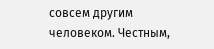совсем другим человеком. Честным,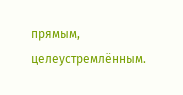прямым, целеустремлённым.